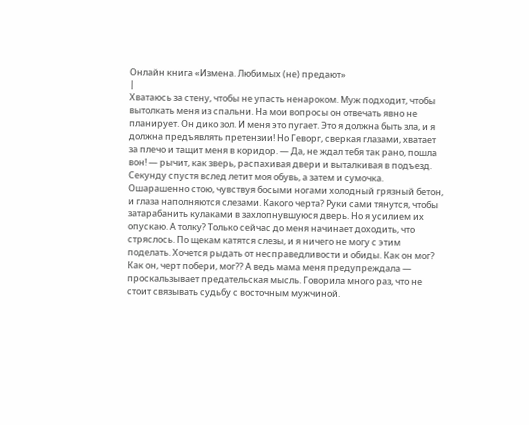Онлайн книга «Измена. Любимых (не) предают»
|
Хватаюсь за стену, чтобы не упасть ненароком. Муж подходит, чтобы вытолкать меня из спальни. На мои вопросы он отвечать явно не планирует. Он дико зол. И меня это пугает. Это я должна быть зла, и я должна предъявлять претензии! Но Геворг, сверкая глазами, хватает за плечо и тащит меня в коридор. — Да, не ждал тебя так рано, пошла вон! — рычит, как зверь, распахивая двери и выталкивая в подъезд. Секунду спустя вслед летит моя обувь, а затем и сумочка. Ошарашенно стою, чувствуя босыми ногами холодный грязный бетон, и глаза наполняются слезами. Какого черта? Руки сами тянутся, чтобы затарабанить кулаками в захлопнувшуюся дверь. Но я усилием их опускаю. А толку? Только сейчас до меня начинает доходить, что стряслось. По щекам катятся слезы, и я ничего не могу с этим поделать. Хочется рыдать от несправедливости и обиды. Как он мог? Как он, черт побери, мог?? А ведь мама меня предупреждала — проскальзывает предательская мысль. Говорила много раз, что не стоит связывать судьбу с восточным мужчиной.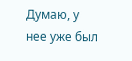Думаю, у нее уже был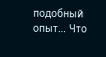подобный опыт… Что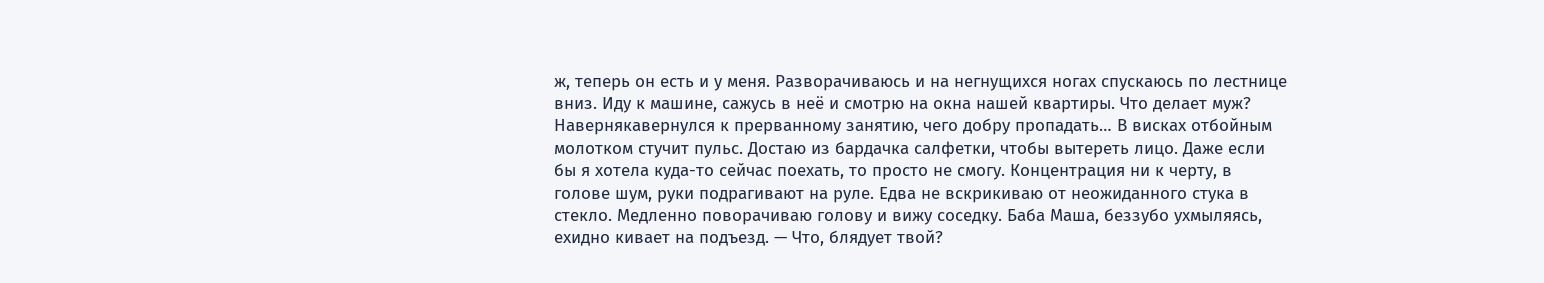ж, теперь он есть и у меня. Разворачиваюсь и на негнущихся ногах спускаюсь по лестнице вниз. Иду к машине, сажусь в неё и смотрю на окна нашей квартиры. Что делает муж? Навернякавернулся к прерванному занятию, чего добру пропадать… В висках отбойным молотком стучит пульс. Достаю из бардачка салфетки, чтобы вытереть лицо. Даже если бы я хотела куда-то сейчас поехать, то просто не смогу. Концентрация ни к черту, в голове шум, руки подрагивают на руле. Едва не вскрикиваю от неожиданного стука в стекло. Медленно поворачиваю голову и вижу соседку. Баба Маша, беззубо ухмыляясь, ехидно кивает на подъезд. — Что, блядует твой?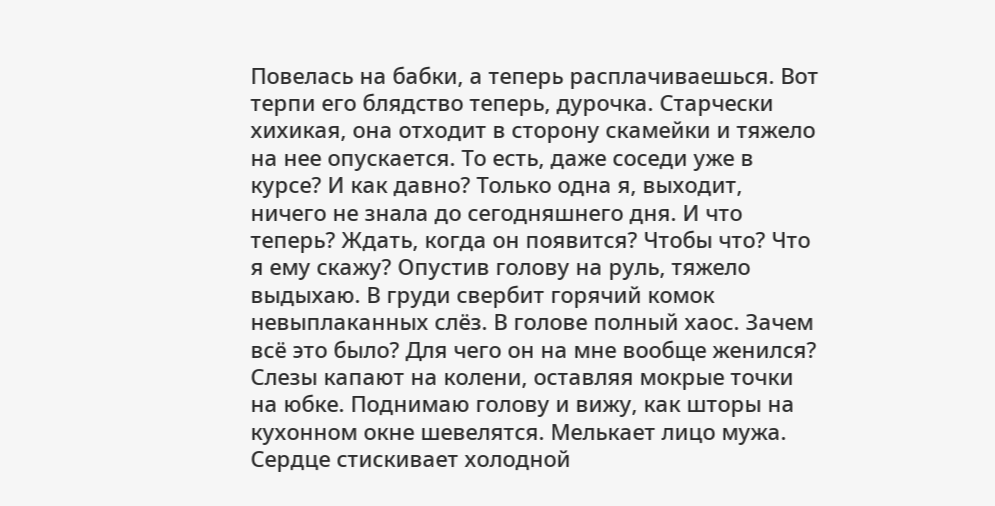Повелась на бабки, а теперь расплачиваешься. Вот терпи его блядство теперь, дурочка. Старчески хихикая, она отходит в сторону скамейки и тяжело на нее опускается. То есть, даже соседи уже в курсе? И как давно? Только одна я, выходит, ничего не знала до сегодняшнего дня. И что теперь? Ждать, когда он появится? Чтобы что? Что я ему скажу? Опустив голову на руль, тяжело выдыхаю. В груди свербит горячий комок невыплаканных слёз. В голове полный хаос. Зачем всё это было? Для чего он на мне вообще женился? Слезы капают на колени, оставляя мокрые точки на юбке. Поднимаю голову и вижу, как шторы на кухонном окне шевелятся. Мелькает лицо мужа. Сердце стискивает холодной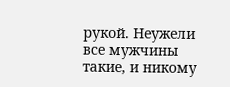рукой. Неужели все мужчины такие, и никому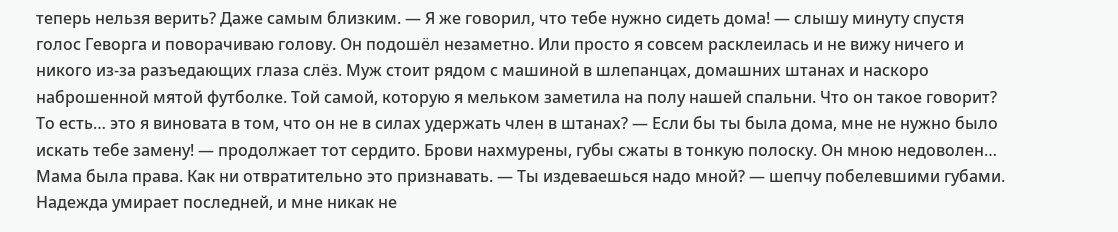теперь нельзя верить? Даже самым близким. — Я же говорил, что тебе нужно сидеть дома! — слышу минуту спустя голос Геворга и поворачиваю голову. Он подошёл незаметно. Или просто я совсем расклеилась и не вижу ничего и никого из-за разъедающих глаза слёз. Муж стоит рядом с машиной в шлепанцах, домашних штанах и наскоро наброшенной мятой футболке. Той самой, которую я мельком заметила на полу нашей спальни. Что он такое говорит? То есть… это я виновата в том, что он не в силах удержать член в штанах? — Если бы ты была дома, мне не нужно было искать тебе замену! — продолжает тот сердито. Брови нахмурены, губы сжаты в тонкую полоску. Он мною недоволен… Мама была права. Как ни отвратительно это признавать. — Ты издеваешься надо мной? — шепчу побелевшими губами. Надежда умирает последней, и мне никак не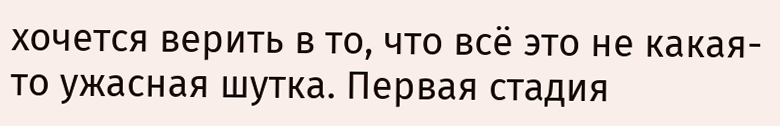хочется верить в то, что всё это не какая-то ужасная шутка. Первая стадия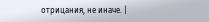отрицания, не иначе. |